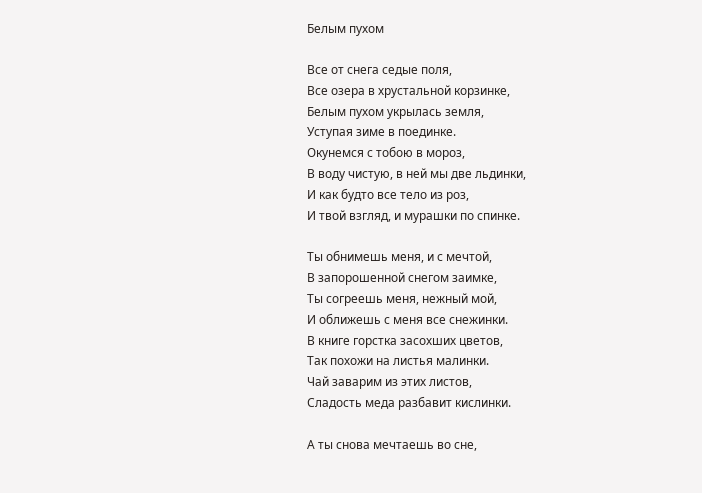Белым пухом

Все от снега седые поля,
Все озера в хрустальной корзинке,
Белым пухом укрылась земля,
Уступая зиме в поединке.
Окунемся с тобою в мороз,
В воду чистую, в ней мы две льдинки,
И как будто все тело из роз,
И твой взгляд, и мурашки по спинке.

Ты обнимешь меня, и с мечтой,
В запорошенной снегом заимке,
Ты согреешь меня, нежный мой,
И оближешь с меня все снежинки.
В книге горстка засохших цветов,
Так похожи на листья малинки.
Чай заварим из этих листов,
Сладость меда разбавит кислинки.

А ты снова мечтаешь во сне,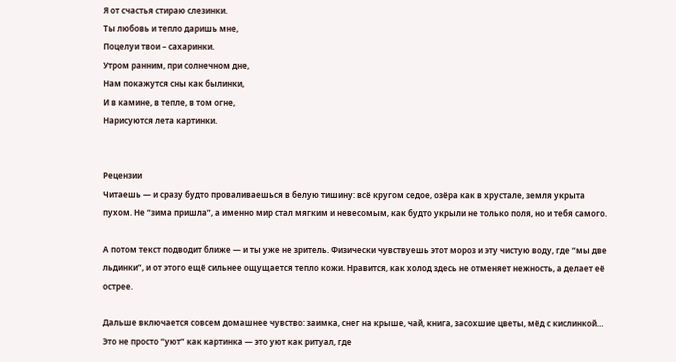Я от счастья стираю слезинки.
Ты любовь и тепло даришь мне,
Поцелуи твои – сахаринки.
Утром ранним, при солнечном дне,
Нам покажутся сны как былинки,
И в камине, в тепле, в том огне,
Нарисуются лета картинки.


Рецензии
Читаешь — и сразу будто проваливаешься в белую тишину: всё кругом седое, озёра как в хрустале, земля укрыта пухом. Не “зима пришла”, а именно мир стал мягким и невесомым, как будто укрыли не только поля, но и тебя самого.

А потом текст подводит ближе — и ты уже не зритель. Физически чувствуешь этот мороз и эту чистую воду, где “мы две льдинки”, и от этого ещё сильнее ощущается тепло кожи. Нравится, как холод здесь не отменяет нежность, а делает её острее.

Дальше включается совсем домашнее чувство: заимка, снег на крыше, чай, книга, засохшие цветы, мёд с кислинкой… Это не просто “уют” как картинка — это уют как ритуал, где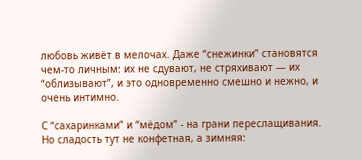любовь живёт в мелочах. Даже “снежинки” становятся чем-то личным: их не сдувают, не стряхивают — их “облизывают”, и это одновременно смешно и нежно, и очень интимно.

С “сахаринками” и “мёдом” - на грани переслащивания. Но сладость тут не конфетная, а зимняя: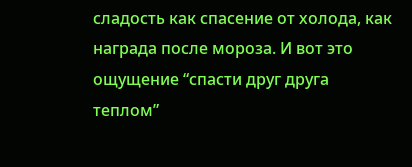сладость как спасение от холода, как награда после мороза. И вот это ощущение “спасти друг друга теплом”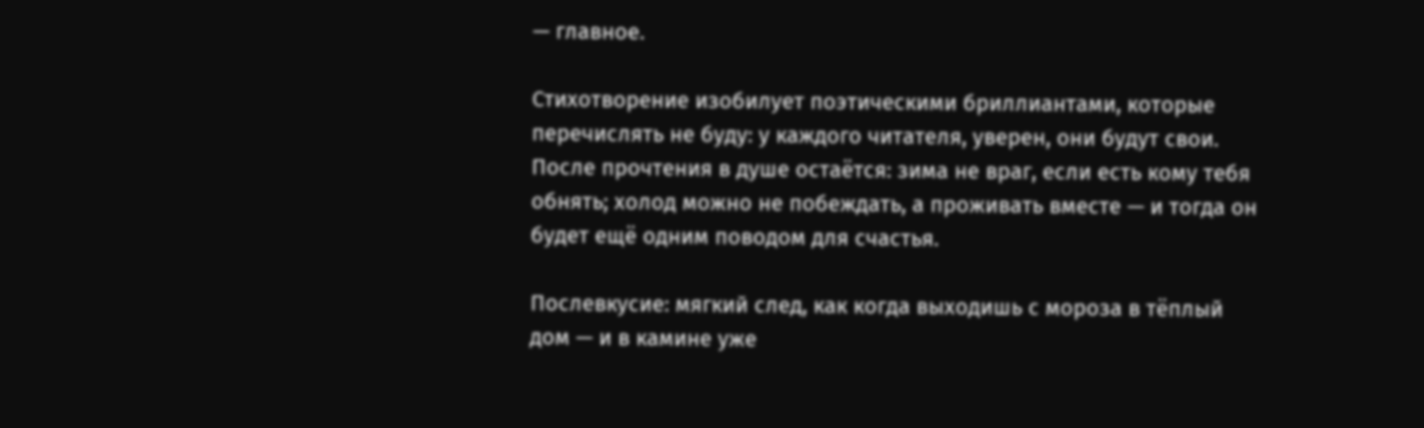— главное.

Стихотворение изобилует поэтическими бриллиантами, которые перечислять не буду: у каждого читателя, уверен, они будут свои.
После прочтения в душе остаётся: зима не враг, если есть кому тебя обнять; холод можно не побеждать, а проживать вместе — и тогда он будет ещё одним поводом для счастья.

Послевкусие: мягкий след, как когда выходишь с мороза в тёплый дом — и в камине уже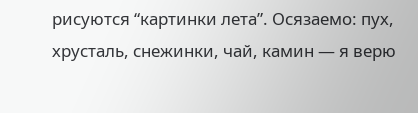рисуются “картинки лета”. Осязаемо: пух, хрусталь, снежинки, чай, камин — я верю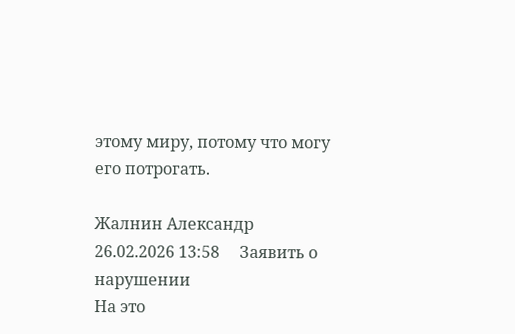этому миру, потому что могу его потрогать.

Жалнин Александр   26.02.2026 13:58     Заявить о нарушении
На это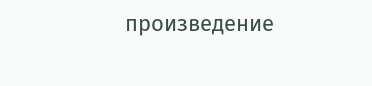произведение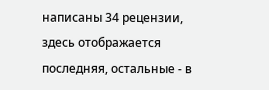написаны 34 рецензии, здесь отображается последняя, остальные - в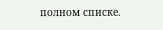полном списке.